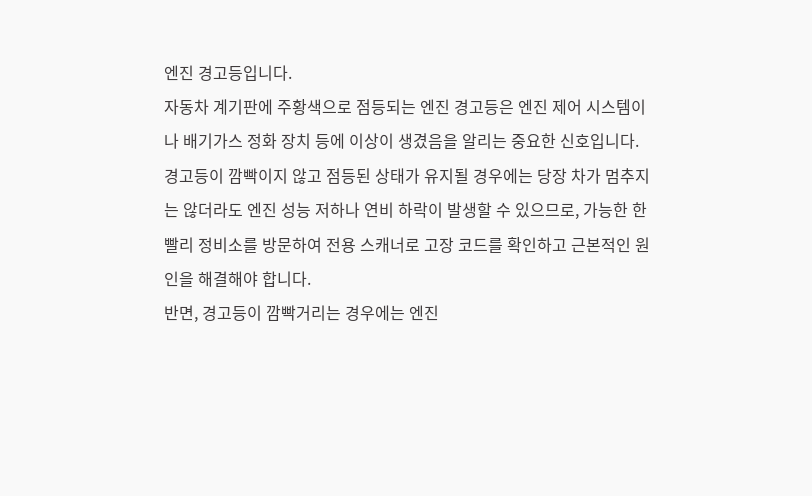엔진 경고등입니다.
자동차 계기판에 주황색으로 점등되는 엔진 경고등은 엔진 제어 시스템이나 배기가스 정화 장치 등에 이상이 생겼음을 알리는 중요한 신호입니다.
경고등이 깜빡이지 않고 점등된 상태가 유지될 경우에는 당장 차가 멈추지는 않더라도 엔진 성능 저하나 연비 하락이 발생할 수 있으므로, 가능한 한 빨리 정비소를 방문하여 전용 스캐너로 고장 코드를 확인하고 근본적인 원인을 해결해야 합니다.
반면, 경고등이 깜빡거리는 경우에는 엔진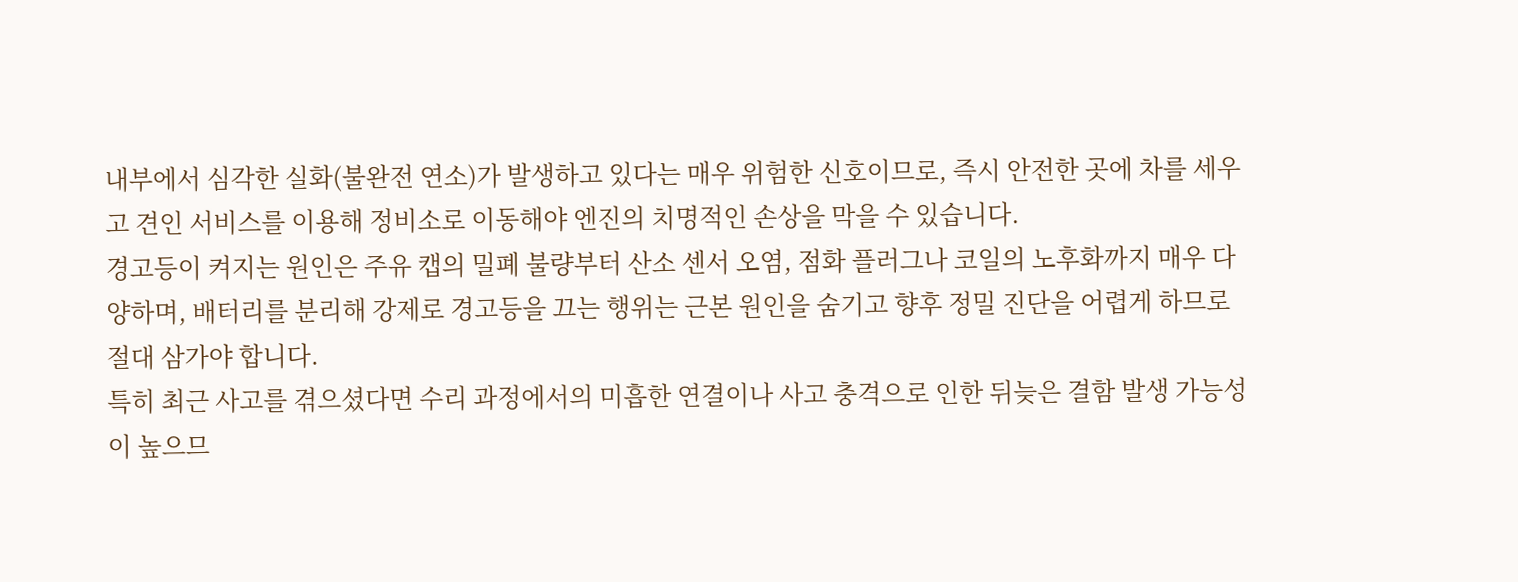내부에서 심각한 실화(불완전 연소)가 발생하고 있다는 매우 위험한 신호이므로, 즉시 안전한 곳에 차를 세우고 견인 서비스를 이용해 정비소로 이동해야 엔진의 치명적인 손상을 막을 수 있습니다.
경고등이 켜지는 원인은 주유 캡의 밀폐 불량부터 산소 센서 오염, 점화 플러그나 코일의 노후화까지 매우 다양하며, 배터리를 분리해 강제로 경고등을 끄는 행위는 근본 원인을 숨기고 향후 정밀 진단을 어렵게 하므로 절대 삼가야 합니다.
특히 최근 사고를 겪으셨다면 수리 과정에서의 미흡한 연결이나 사고 충격으로 인한 뒤늦은 결함 발생 가능성이 높으므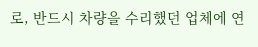로, 반드시 차량을 수리했던 업체에 연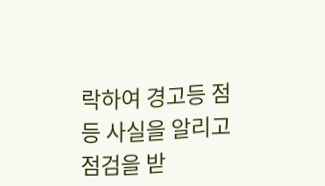락하여 경고등 점등 사실을 알리고 점검을 받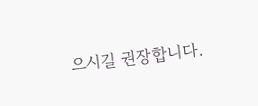으시길 권장합니다.